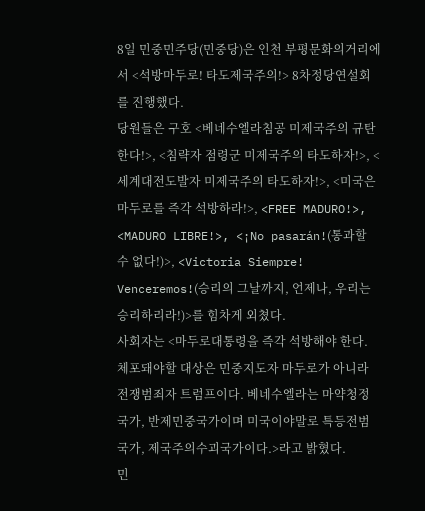8일 민중민주당(민중당)은 인천 부평문화의거리에서 <석방마두로! 타도제국주의!> 8차정당연설회를 진행했다.
당원들은 구호 <베네수엘라침공 미제국주의 규탄한다!>, <침략자 점령군 미제국주의 타도하자!>, <세계대전도발자 미제국주의 타도하자!>, <미국은 마두로를 즉각 석방하라!>, <FREE MADURO!>, <MADURO LIBRE!>, <¡No pasarán!(통과할 수 없다!)>, <Victoria Siempre! Venceremos!(승리의 그날까지, 언제나, 우리는 승리하리라!)>를 힘차게 외쳤다.
사회자는 <마두로대통령을 즉각 석방해야 한다. 체포돼야할 대상은 민중지도자 마두로가 아니라 전쟁범죄자 트럼프이다. 베네수엘라는 마약청정국가, 반제민중국가이며 미국이야말로 특등전범국가, 제국주의수괴국가이다.>라고 밝혔다.
민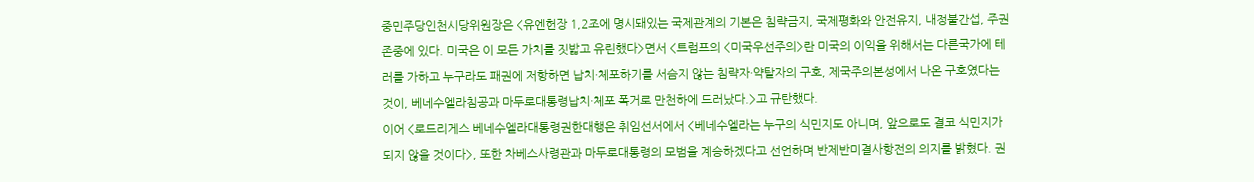중민주당인천시당위원장은 <유엔헌장 1,2조에 명시돼있는 국제관계의 기본은 침략금지, 국제평화와 안전유지, 내정불간섭, 주권존중에 있다. 미국은 이 모든 가치를 짓밟고 유린했다>면서 <트럼프의 <미국우선주의>란 미국의 이익을 위해서는 다른국가에 테러를 가하고 누구라도 패권에 저항하면 납치·체포하기를 서슴지 않는 침략자·약탈자의 구호, 제국주의본성에서 나온 구호였다는 것이, 베네수엘라침공과 마두로대통령납치·체포 폭거로 만천하에 드러났다.>고 규탄했다.
이어 <로드리게스 베네수엘라대통령권한대행은 취임선서에서 <베네수엘라는 누구의 식민지도 아니며, 앞으로도 결코 식민지가 되지 않을 것이다>, 또한 차베스사령관과 마두로대통령의 모범을 계승하겠다고 선언하며 반제반미결사항전의 의지를 밝혔다. 권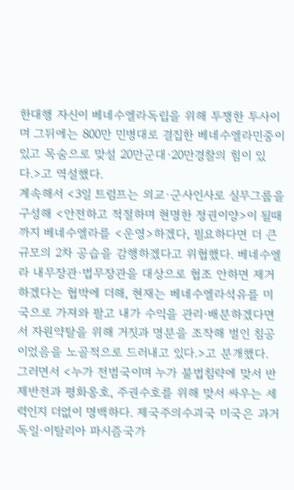한대행 자신이 베네수엘라독립을 위해 투쟁한 투사이며 그뒤에는 800만 민병대로 결집한 베네수엘라민중이 있고 목숨으로 맞설 20만군대·20만경찰의 힘이 있다.>고 역설했다.
계속해서 <3일 트럼프는 외교·군사인사로 실무그룹을 구성해 <안전하고 적절하며 현명한 정권이양>이 될때까지 베네수엘라를 <운영>하겠다, 필요하다면 더 큰 규모의 2차 공습을 감행하겠다고 위협했다. 베네수엘라 내무장관·법무장관을 대상으로 협조 안하면 제거하겠다는 협박에 더해, 현재는 베네수엘라석유를 미국으로 가져와 팔고 내가 수익을 관리·배분하겠다면서 자원약탈을 위해 거짓과 명분을 조작해 벌인 침공이었음을 노골적으로 드러내고 있다.>고 분개했다.
그러면서 <누가 전범국이며 누가 불법침략에 맞서 반제반전과 평화옹호, 주권수호를 위해 맞서 싸우는 세력인지 더없이 명백하다. 제국주의수괴국 미국은 과거 독일·이탈리아 파시즘국가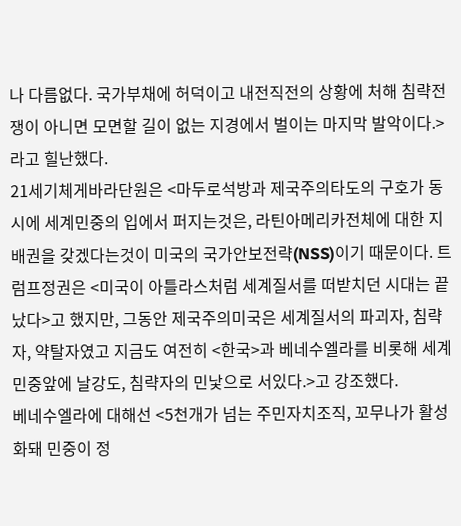나 다름없다. 국가부채에 허덕이고 내전직전의 상황에 처해 침략전쟁이 아니면 모면할 길이 없는 지경에서 벌이는 마지막 발악이다.>라고 힐난했다.
21세기체게바라단원은 <마두로석방과 제국주의타도의 구호가 동시에 세계민중의 입에서 퍼지는것은, 라틴아메리카전체에 대한 지배권을 갖겠다는것이 미국의 국가안보전략(NSS)이기 때문이다. 트럼프정권은 <미국이 아틀라스처럼 세계질서를 떠받치던 시대는 끝났다>고 했지만, 그동안 제국주의미국은 세계질서의 파괴자, 침략자, 약탈자였고 지금도 여전히 <한국>과 베네수엘라를 비롯해 세계민중앞에 날강도, 침략자의 민낯으로 서있다.>고 강조했다.
베네수엘라에 대해선 <5천개가 넘는 주민자치조직, 꼬무나가 활성화돼 민중이 정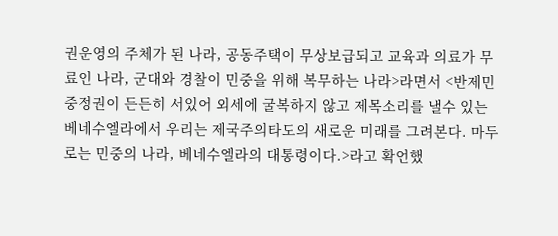권운영의 주체가 된 나라, 공동주택이 무상보급되고 교육과 의료가 무료인 나라, 군대와 경찰이 민중을 위해 복무하는 나라>라면서 <반제민중정권이 든든히 서있어 외세에 굴복하지 않고 제목소리를 낼수 있는 베네수엘라에서 우리는 제국주의타도의 새로운 미래를 그려본다. 마두로는 민중의 나라, 베네수엘라의 대통령이다.>라고 확언했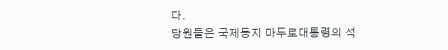다.
당원들은 국제동지 마두로대통령의 석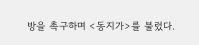방을 촉구하며 <동지가>를 불렀다.